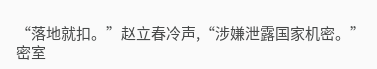“落地就扣。”赵立春冷声,“涉嫌泄露国家机密。”
密室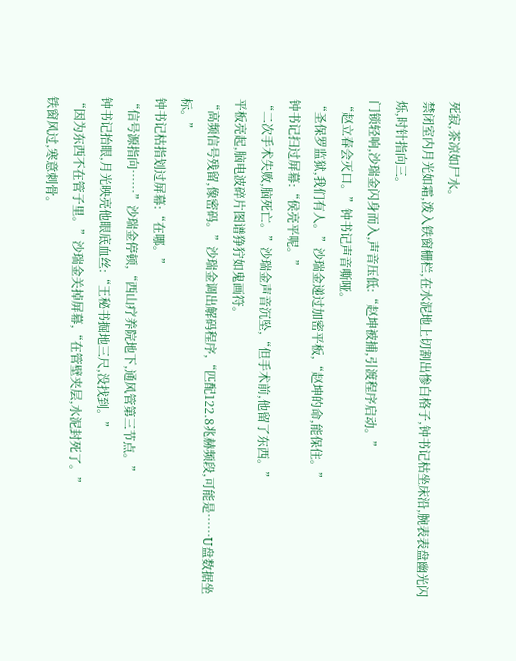死寂,茶凉如尸水。
禁闭室内月光如霜,泼入铁窗栅栏,在水泥地上切割出惨白格子,钟书记枯坐床沿,腕表表盘幽光闪烁,时针指向三。
门锁轻响,沙瑞金闪身而入,声音压低:“赵坤被捕,引渡程序启动。”
“赵立春会灭口。”钟书记声音嘶哑。
“圣保罗监狱,我们有人。”沙瑞金递过加密平板,“赵坤的命,能保住。”
钟书记扫过屏幕:“侯亮平呢。”
“二次手术失败,脑死亡。”沙瑞金声音沉坠,“但手术前,他留了东西。”
平板亮起,脑电波碎片图谱狰狞如鬼画符。
“高频信号残留,像密码。”沙瑞金调出解码程序,“匹配122.8兆赫频段,可能是……U盘数据坐标。”
钟书记枯指划过屏幕:“在哪。”
“信号源指向……”沙瑞金停顿,“西山疗养院地下,通风管第三节点。”
钟书记抬眼,月光映亮他眼底血丝:“王秘书掘地三尺,没找到。”
“因为东西不在管子里。”沙瑞金关掉屏幕,“在管壁夹层,水泥封死了。”
铁窗风过,寒意刺骨。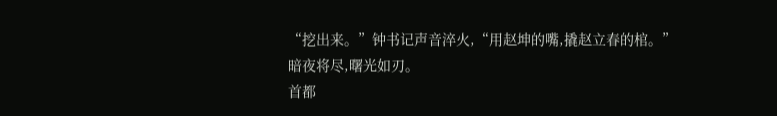“挖出来。”钟书记声音淬火,“用赵坤的嘴,撬赵立春的棺。”
暗夜将尽,曙光如刃。
首都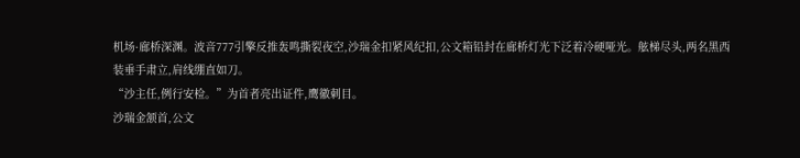机场·廊桥深渊。波音777引擎反推轰鸣撕裂夜空,沙瑞金扣紧风纪扣,公文箱铅封在廊桥灯光下泛着冷硬哑光。舷梯尽头,两名黑西装垂手肃立,肩线绷直如刀。
“沙主任,例行安检。”为首者亮出证件,鹰徽刺目。
沙瑞金颔首,公文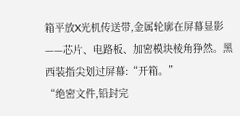箱平放X光机传送带,金属轮廓在屏幕显影——芯片、电路板、加密模块棱角狰然。黑西装指尖划过屏幕:“开箱。”
“绝密文件,铅封完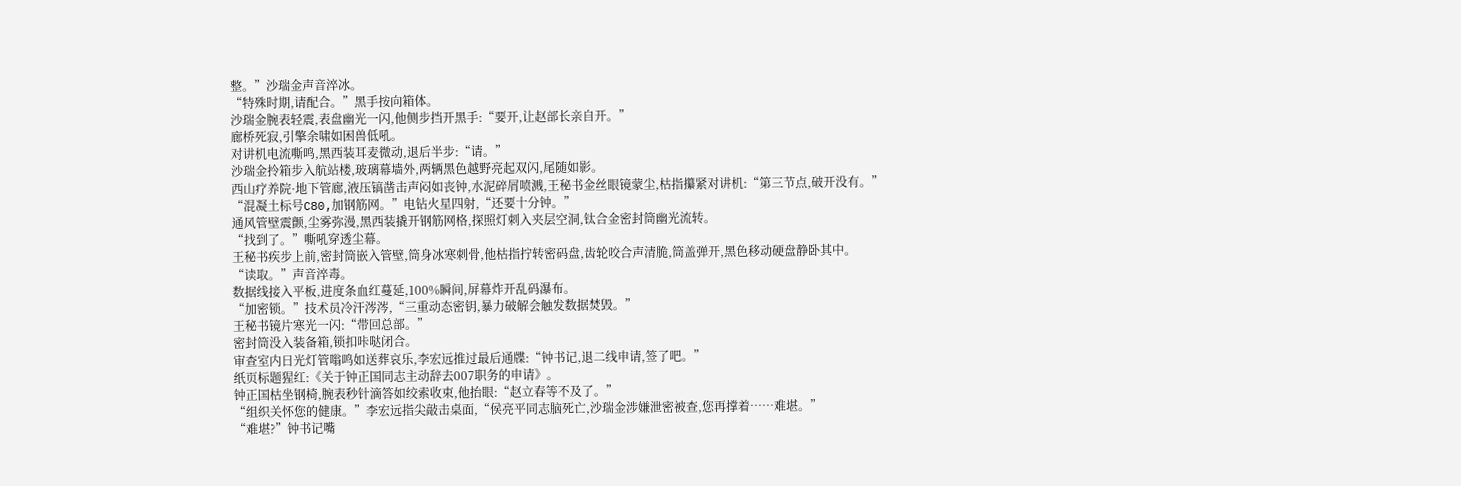整。”沙瑞金声音淬冰。
“特殊时期,请配合。”黑手按向箱体。
沙瑞金腕表轻震,表盘幽光一闪,他侧步挡开黑手:“要开,让赵部长亲自开。”
廊桥死寂,引擎余啸如困兽低吼。
对讲机电流嘶鸣,黑西装耳麦微动,退后半步:“请。”
沙瑞金拎箱步入航站楼,玻璃幕墙外,两辆黑色越野亮起双闪,尾随如影。
西山疗养院·地下管廊,液压镐凿击声闷如丧钟,水泥碎屑喷溅,王秘书金丝眼镜蒙尘,枯指攥紧对讲机:“第三节点,破开没有。”
“混凝土标号C80,加钢筋网。”电钻火星四射,“还要十分钟。”
通风管壁震颤,尘雾弥漫,黑西装撬开钢筋网格,探照灯刺入夹层空洞,钛合金密封筒幽光流转。
“找到了。”嘶吼穿透尘幕。
王秘书疾步上前,密封筒嵌入管壁,筒身冰寒刺骨,他枯指拧转密码盘,齿轮咬合声清脆,筒盖弹开,黑色移动硬盘静卧其中。
“读取。”声音淬毒。
数据线接入平板,进度条血红蔓延,100%瞬间,屏幕炸开乱码瀑布。
“加密锁。”技术员冷汗涔涔,“三重动态密钥,暴力破解会触发数据焚毁。”
王秘书镜片寒光一闪:“带回总部。”
密封筒没入装备箱,锁扣咔哒闭合。
审查室内日光灯管嗡鸣如送葬哀乐,李宏远推过最后通牒:“钟书记,退二线申请,签了吧。”
纸页标题猩红:《关于钟正国同志主动辞去007职务的申请》。
钟正国枯坐钢椅,腕表秒针滴答如绞索收束,他抬眼:“赵立春等不及了。”
“组织关怀您的健康。”李宏远指尖敲击桌面,“侯亮平同志脑死亡,沙瑞金涉嫌泄密被查,您再撑着……难堪。”
“难堪?”钟书记嘴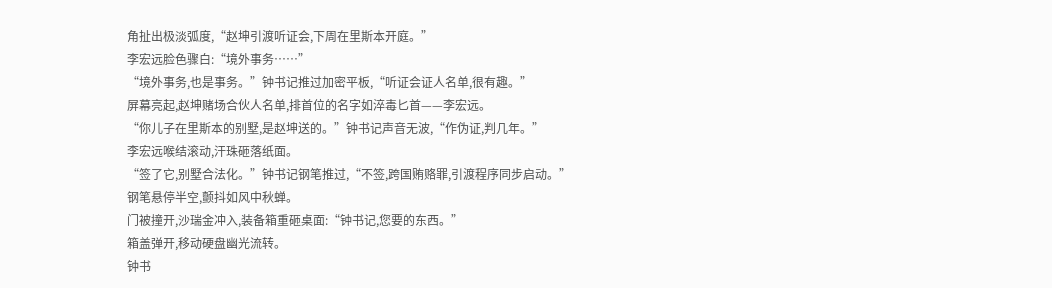角扯出极淡弧度,“赵坤引渡听证会,下周在里斯本开庭。”
李宏远脸色骤白:“境外事务……”
“境外事务,也是事务。”钟书记推过加密平板,“听证会证人名单,很有趣。”
屏幕亮起,赵坤赌场合伙人名单,排首位的名字如淬毒匕首——李宏远。
“你儿子在里斯本的别墅,是赵坤送的。”钟书记声音无波,“作伪证,判几年。”
李宏远喉结滚动,汗珠砸落纸面。
“签了它,别墅合法化。”钟书记钢笔推过,“不签,跨国贿赂罪,引渡程序同步启动。”
钢笔悬停半空,颤抖如风中秋蝉。
门被撞开,沙瑞金冲入,装备箱重砸桌面:“钟书记,您要的东西。”
箱盖弹开,移动硬盘幽光流转。
钟书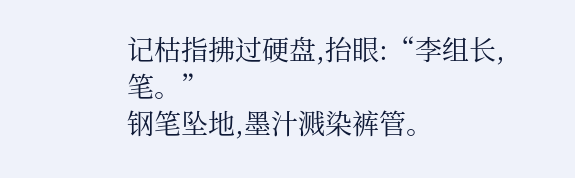记枯指拂过硬盘,抬眼:“李组长,笔。”
钢笔坠地,墨汁溅染裤管。